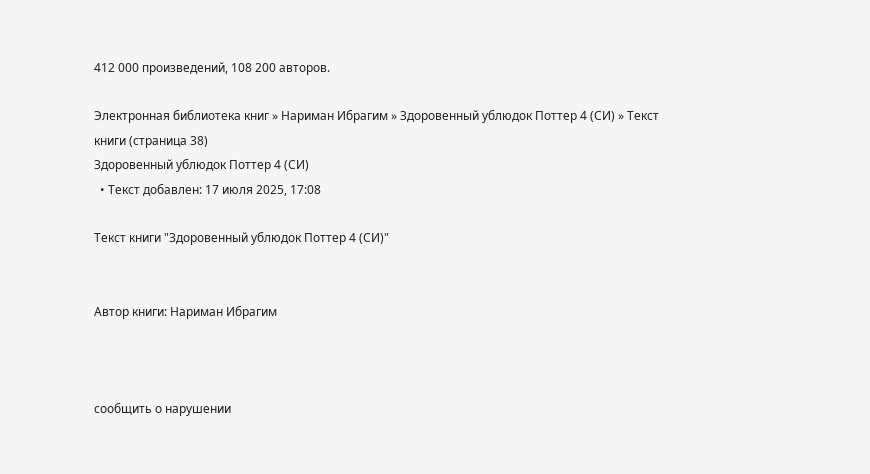412 000 произведений, 108 200 авторов.

Электронная библиотека книг » Нариман Ибрагим » Здоровенный ублюдок Поттер 4 (СИ) » Текст книги (страница 38)
Здоровенный ублюдок Поттер 4 (СИ)
  • Текст добавлен: 17 июля 2025, 17:08

Текст книги "Здоровенный ублюдок Поттер 4 (СИ)"


Автор книги: Нариман Ибрагим



сообщить о нарушении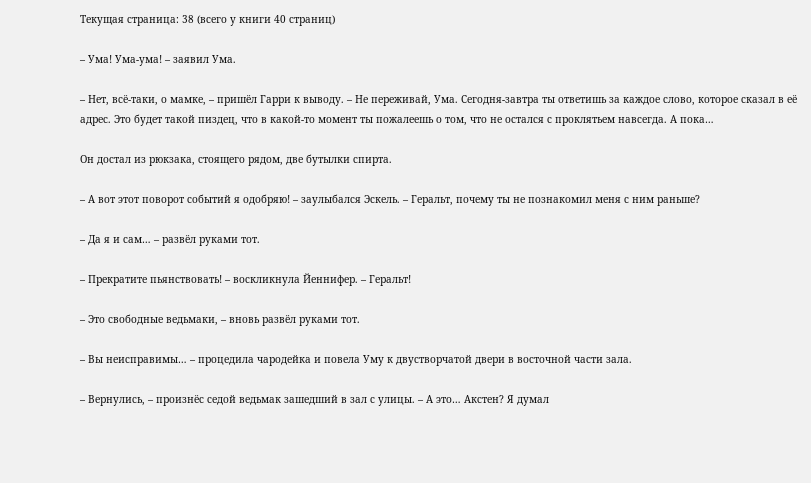Текущая страница: 38 (всего у книги 40 страниц)

– Ума! Ума-ума! – заявил Ума.

– Нет, всё-таки, о мамке, – пришёл Гарри к выводу. – Не переживай, Ума. Сегодня-завтра ты ответишь за каждое слово, которое сказал в её адрес. Это будет такой пиздец, что в какой-то момент ты пожалеешь о том, что не остался с проклятьем навсегда. А пока…

Он достал из рюкзака, стоящего рядом, две бутылки спирта.

– А вот этот поворот событий я одобряю! – заулыбался Эскель. – Геральт, почему ты не познакомил меня с ним раньше?

– Да я и сам… – развёл руками тот.

– Прекратите пьянствовать! – воскликнула Йеннифер. – Геральт!

– Это свободные ведьмаки, – вновь развёл руками тот.

– Вы неисправимы… – процедила чародейка и повела Уму к двустворчатой двери в восточной части зала.

– Вернулись, – произнёс седой ведьмак зашедший в зал с улицы. – А это… Акстен? Я думал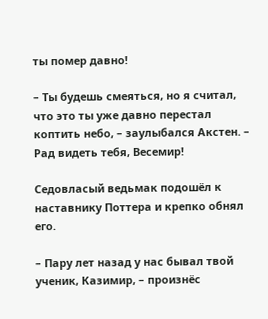ты помер давно!

– Ты будешь смеяться, но я считал, что это ты уже давно перестал коптить небо, – заулыбался Акстен. – Рад видеть тебя, Весемир!

Седовласый ведьмак подошёл к наставнику Поттера и крепко обнял его.

– Пару лет назад у нас бывал твой ученик, Казимир, – произнёс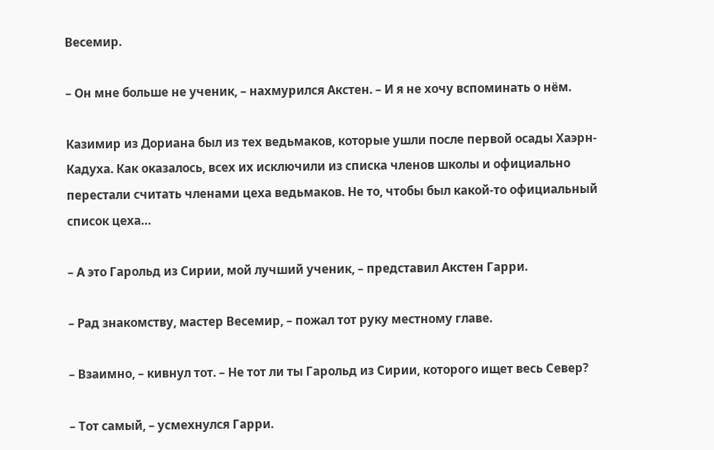Весемир.

– Он мне больше не ученик, – нахмурился Акстен. – И я не хочу вспоминать о нём.

Казимир из Дориана был из тех ведьмаков, которые ушли после первой осады Хаэрн-Кадуха. Как оказалось, всех их исключили из списка членов школы и официально перестали считать членами цеха ведьмаков. Не то, чтобы был какой-то официальный список цеха…

– А это Гарольд из Сирии, мой лучший ученик, – представил Акстен Гарри.

– Рад знакомству, мастер Весемир, – пожал тот руку местному главе.

– Взаимно, – кивнул тот. – Не тот ли ты Гарольд из Сирии, которого ищет весь Север?

– Тот самый, – усмехнулся Гарри.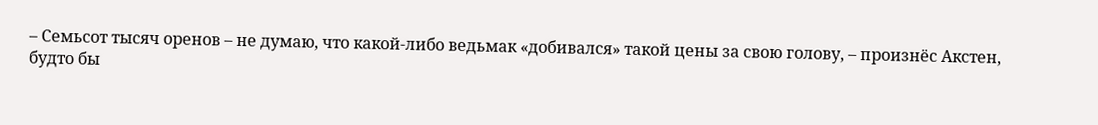– Семьсот тысяч оренов – не думаю, что какой-либо ведьмак «добивался» такой цены за свою голову, – произнёс Акстен, будто бы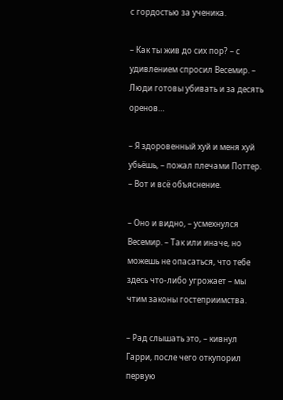с гордостью за ученика.

– Как ты жив до сих пор? – с удивлением спросил Весемир. – Люди готовы убивать и за десять оренов…

– Я здоровенный хуй и меня хуй убьёшь, – пожал плечами Поттер. – Вот и всё объяснение.

– Оно и видно, – усмехнулся Весемир. – Так или иначе, но можешь не опасаться, что тебе здесь что-либо угрожает – мы чтим законы гостеприимства.

– Рад слышать это, – кивнул Гарри, после чего откупорил первую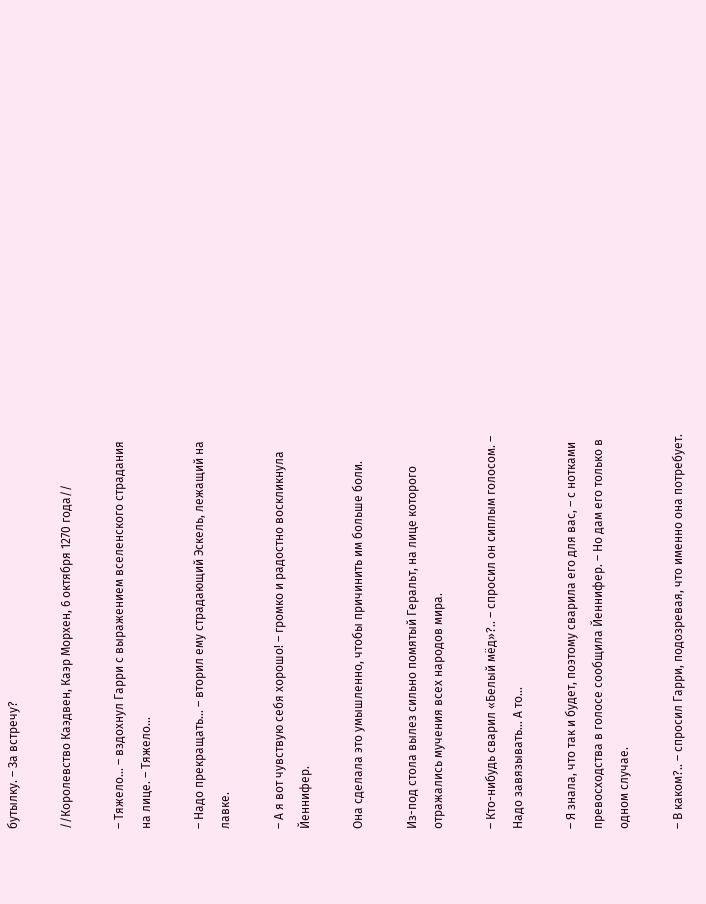бутылку. – За встречу?

//Королевство Каэдвен, Каэр Морхен, 6 октября 1270 года//

– Тяжело… – вздохнул Гарри с выражением вселенского страдания на лице. – Тяжело…

– Надо прекращать… – вторил ему страдающий Эскель, лежащий на лавке.

– А я вот чувствую себя хорошо! – громко и радостно воскликнула Йеннифер.

Она сделала это умышленно, чтобы причинить им больше боли.

Из-под стола вылез сильно помятый Геральт, на лице которого отражались мучения всех народов мира.

– Кто-нибудь сварил «Белый мёд»?.. – спросил он сиплым голосом. – Надо завязывать… А то…

– Я знала, что так и будет, поэтому сварила его для вас, – с нотками превосходства в голосе сообщила Йеннифер. – Но дам его только в одном случае.

– В каком?.. – спросил Гарри, подозревая, что именно она потребует.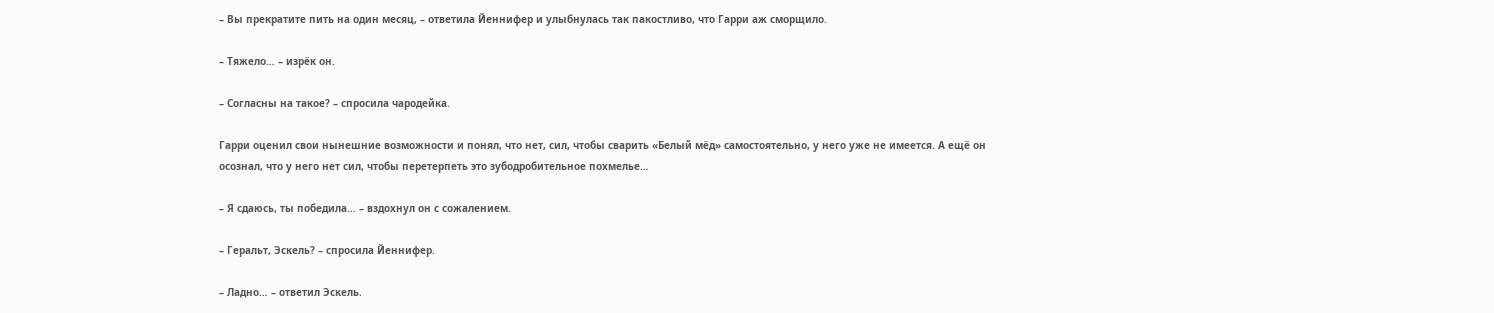– Вы прекратите пить на один месяц, – ответила Йеннифер и улыбнулась так пакостливо, что Гарри аж сморщило.

– Тяжело… – изрёк он.

– Согласны на такое? – спросила чародейка.

Гарри оценил свои нынешние возможности и понял, что нет, сил, чтобы сварить «Белый мёд» самостоятельно, у него уже не имеется. А ещё он осознал, что у него нет сил, чтобы перетерпеть это зубодробительное похмелье…

– Я сдаюсь, ты победила… – вздохнул он с сожалением.

– Геральт, Эскель? – спросила Йеннифер.

– Ладно… – ответил Эскель.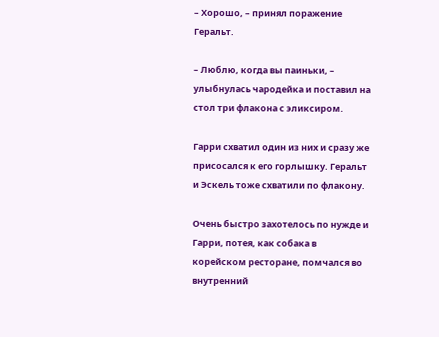– Хорошо, – принял поражение Геральт.

– Люблю, когда вы паиньки, – улыбнулась чародейка и поставил на стол три флакона с эликсиром.

Гарри схватил один из них и сразу же присосался к его горлышку. Геральт и Эскель тоже схватили по флакону.

Очень быстро захотелось по нужде и Гарри, потея, как собака в корейском ресторане, помчался во внутренний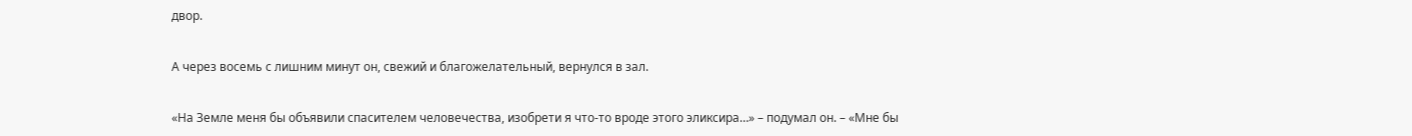двор.

А через восемь с лишним минут он, свежий и благожелательный, вернулся в зал.

«На Земле меня бы объявили спасителем человечества, изобрети я что-то вроде этого эликсира…» – подумал он. – «Мне бы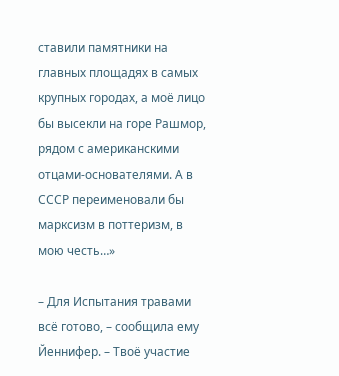ставили памятники на главных площадях в самых крупных городах, а моё лицо бы высекли на горе Рашмор, рядом с американскими отцами-основателями. А в СССР переименовали бы марксизм в поттеризм, в мою честь…»

– Для Испытания травами всё готово, – сообщила ему Йеннифер. – Твоё участие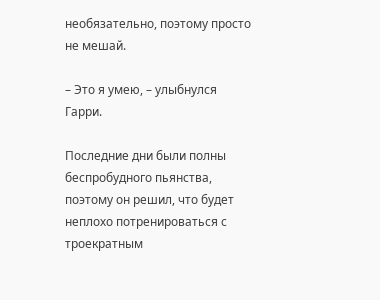необязательно, поэтому просто не мешай.

– Это я умею, – улыбнулся Гарри.

Последние дни были полны беспробудного пьянства, поэтому он решил, что будет неплохо потренироваться с троекратным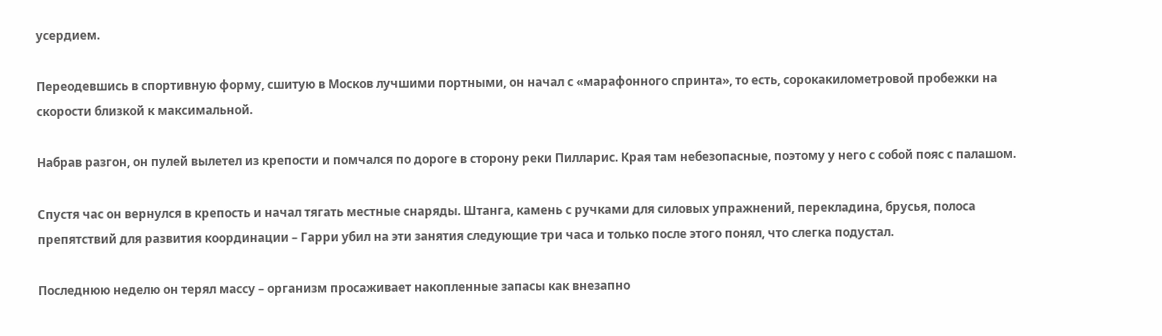усердием.

Переодевшись в спортивную форму, сшитую в Москов лучшими портными, он начал с «марафонного спринта», то есть, сорокакилометровой пробежки на скорости близкой к максимальной.

Набрав разгон, он пулей вылетел из крепости и помчался по дороге в сторону реки Пилларис. Края там небезопасные, поэтому у него с собой пояс с палашом.

Спустя час он вернулся в крепость и начал тягать местные снаряды. Штанга, камень с ручками для силовых упражнений, перекладина, брусья, полоса препятствий для развития координации – Гарри убил на эти занятия следующие три часа и только после этого понял, что слегка подустал.

Последнюю неделю он терял массу – организм просаживает накопленные запасы как внезапно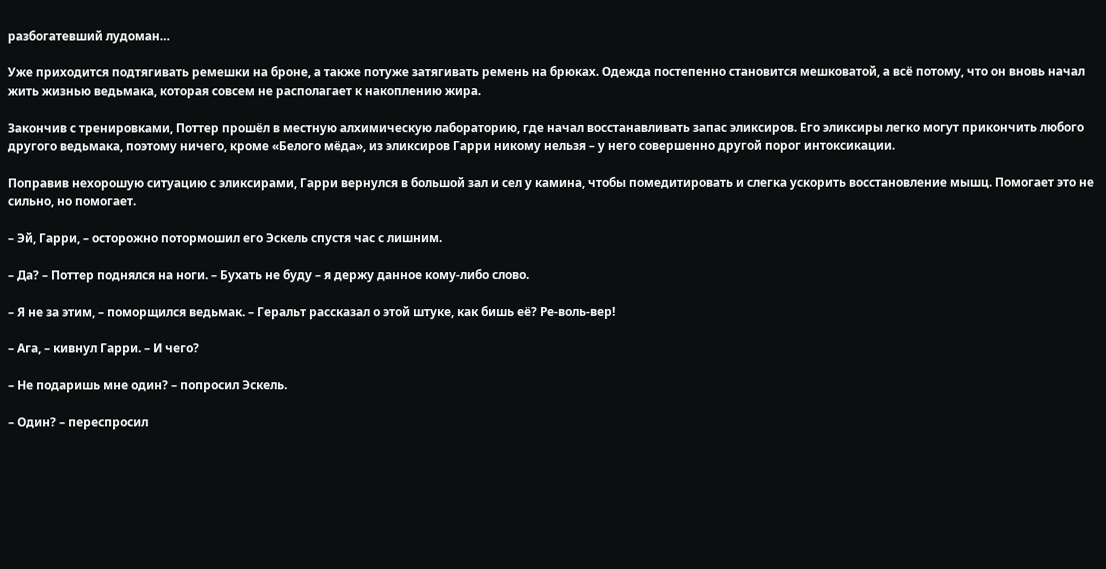разбогатевший лудоман…

Уже приходится подтягивать ремешки на броне, а также потуже затягивать ремень на брюках. Одежда постепенно становится мешковатой, а всё потому, что он вновь начал жить жизнью ведьмака, которая совсем не располагает к накоплению жира.

Закончив с тренировками, Поттер прошёл в местную алхимическую лабораторию, где начал восстанавливать запас эликсиров. Его эликсиры легко могут прикончить любого другого ведьмака, поэтому ничего, кроме «Белого мёда», из эликсиров Гарри никому нельзя – у него совершенно другой порог интоксикации.

Поправив нехорошую ситуацию с эликсирами, Гарри вернулся в большой зал и сел у камина, чтобы помедитировать и слегка ускорить восстановление мышц. Помогает это не сильно, но помогает.

– Эй, Гарри, – осторожно потормошил его Эскель спустя час с лишним.

– Да? – Поттер поднялся на ноги. – Бухать не буду – я держу данное кому-либо слово.

– Я не за этим, – поморщился ведьмак. – Геральт рассказал о этой штуке, как бишь её? Ре-воль-вер!

– Ага, – кивнул Гарри. – И чего?

– Не подаришь мне один? – попросил Эскель.

– Один? – переспросил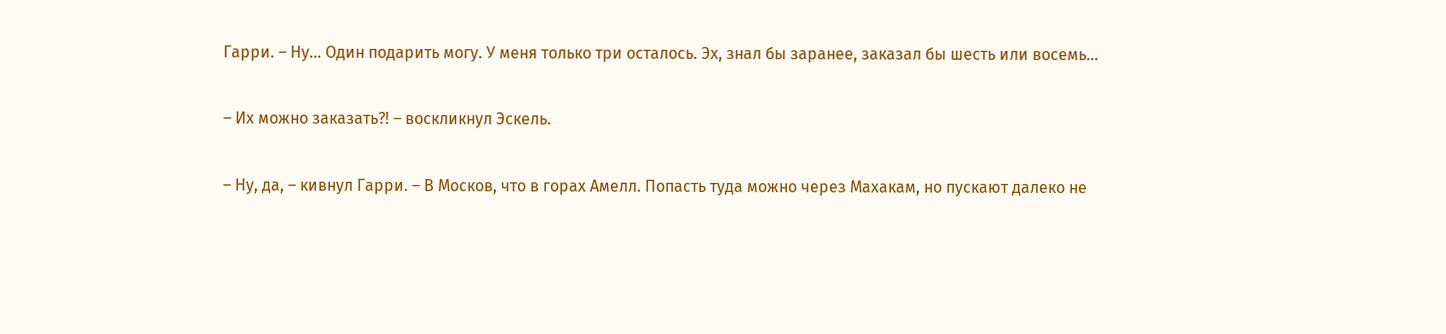Гарри. – Ну… Один подарить могу. У меня только три осталось. Эх, знал бы заранее, заказал бы шесть или восемь…

– Их можно заказать?! – воскликнул Эскель.

– Ну, да, – кивнул Гарри. – В Москов, что в горах Амелл. Попасть туда можно через Махакам, но пускают далеко не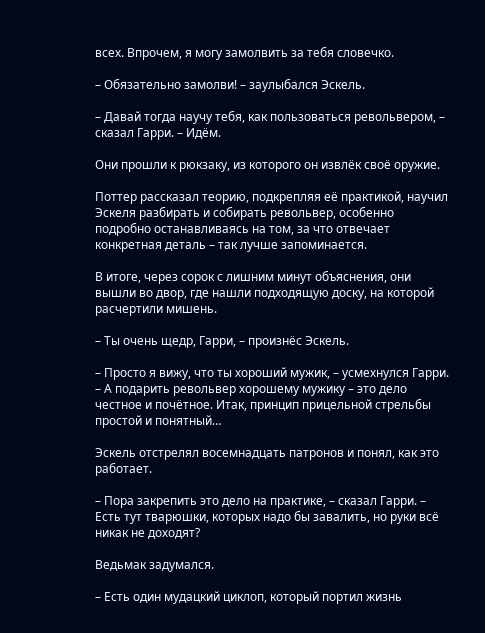всех. Впрочем, я могу замолвить за тебя словечко.

– Обязательно замолви! – заулыбался Эскель.

– Давай тогда научу тебя, как пользоваться револьвером, – сказал Гарри. – Идём.

Они прошли к рюкзаку, из которого он извлёк своё оружие.

Поттер рассказал теорию, подкрепляя её практикой, научил Эскеля разбирать и собирать револьвер, особенно подробно останавливаясь на том, за что отвечает конкретная деталь – так лучше запоминается.

В итоге, через сорок с лишним минут объяснения, они вышли во двор, где нашли подходящую доску, на которой расчертили мишень.

– Ты очень щедр, Гарри, – произнёс Эскель.

– Просто я вижу, что ты хороший мужик, – усмехнулся Гарри. – А подарить револьвер хорошему мужику – это дело честное и почётное. Итак, принцип прицельной стрельбы простой и понятный…

Эскель отстрелял восемнадцать патронов и понял, как это работает.

– Пора закрепить это дело на практике, – сказал Гарри. – Есть тут тварюшки, которых надо бы завалить, но руки всё никак не доходят?

Ведьмак задумался.

– Есть один мудацкий циклоп, который портил жизнь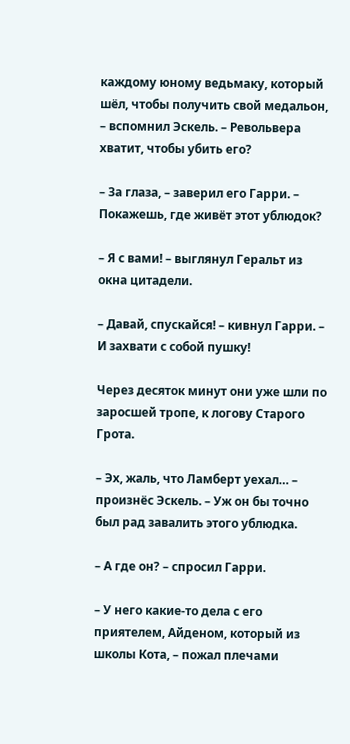каждому юному ведьмаку, который шёл, чтобы получить свой медальон, – вспомнил Эскель. – Револьвера хватит, чтобы убить его?

– За глаза, – заверил его Гарри. – Покажешь, где живёт этот ублюдок?

– Я с вами! – выглянул Геральт из окна цитадели.

– Давай, спускайся! – кивнул Гарри. – И захвати с собой пушку!

Через десяток минут они уже шли по заросшей тропе, к логову Старого Грота.

– Эх, жаль, что Ламберт уехал… – произнёс Эскель. – Уж он бы точно был рад завалить этого ублюдка.

– А где он? – спросил Гарри.

– У него какие-то дела с его приятелем, Айденом, который из школы Кота, – пожал плечами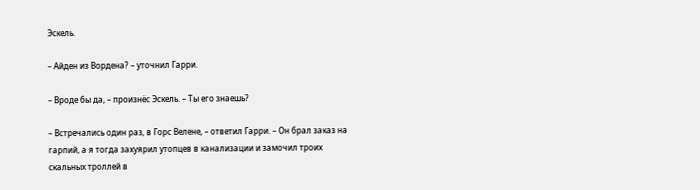Эскель.

– Айден из Вордена? – уточнил Гарри.

– Вроде бы да, – произнёс Эскель. – Ты его знаешь?

– Встречались один раз, в Горс Велене, – ответил Гарри. – Он брал заказ на гарпий, а я тогда захуярил утопцев в канализации и замочил троих скальных троллей в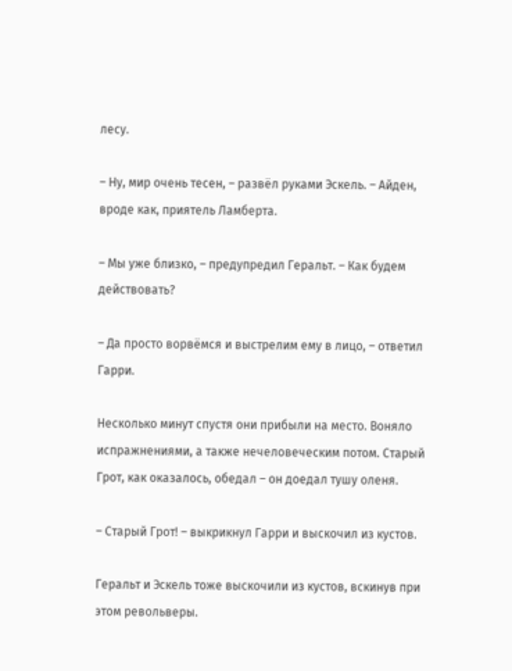лесу.

– Ну, мир очень тесен, – развёл руками Эскель. – Айден, вроде как, приятель Ламберта.

– Мы уже близко, – предупредил Геральт. – Как будем действовать?

– Да просто ворвёмся и выстрелим ему в лицо, – ответил Гарри.

Несколько минут спустя они прибыли на место. Воняло испражнениями, а также нечеловеческим потом. Старый Грот, как оказалось, обедал – он доедал тушу оленя.

– Старый Грот! – выкрикнул Гарри и выскочил из кустов.

Геральт и Эскель тоже выскочили из кустов, вскинув при этом револьверы.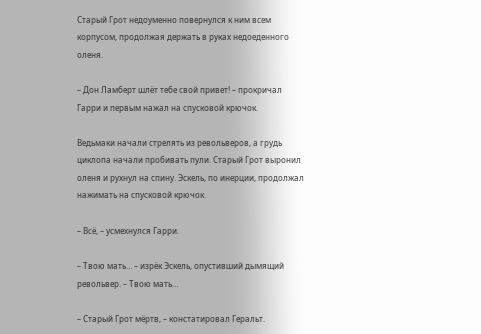Старый Грот недоуменно повернулся к ним всем корпусом, продолжая держать в руках недоеденного оленя.

– Дон Ламберт шлёт тебе свой привет! – прокричал Гарри и первым нажал на спусковой крючок.

Ведьмаки начали стрелять из револьверов, а грудь циклопа начали пробивать пули. Старый Грот выронил оленя и рухнул на спину. Эскель, по инерции, продолжал нажимать на спусковой крючок.

– Всё, – усмехнулся Гарри.

– Твою мать… – изрёк Эскель, опустивший дымящий револьвер. – Твою мать…

– Старый Грот мёртв, – констатировал Геральт.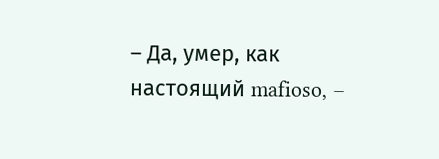– Да, умер, как настоящий mafioso, –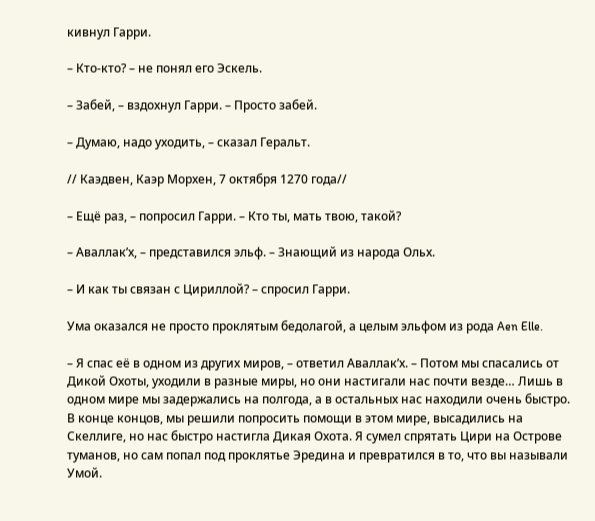кивнул Гарри.

– Кто-кто? – не понял его Эскель.

– Забей, – вздохнул Гарри. – Просто забей.

– Думаю, надо уходить, – сказал Геральт.

// Каэдвен, Каэр Морхен, 7 октября 1270 года//

– Ещё раз, – попросил Гарри. – Кто ты, мать твою, такой?

– Аваллак’х, – представился эльф. – Знающий из народа Ольх.

– И как ты связан с Цириллой? – спросил Гарри.

Ума оказался не просто проклятым бедолагой, а целым эльфом из рода Aen Elle.

– Я спас её в одном из других миров, – ответил Аваллак’х. – Потом мы спасались от Дикой Охоты, уходили в разные миры, но они настигали нас почти везде… Лишь в одном мире мы задержались на полгода, а в остальных нас находили очень быстро. В конце концов, мы решили попросить помощи в этом мире, высадились на Скеллиге, но нас быстро настигла Дикая Охота. Я сумел спрятать Цири на Острове туманов, но сам попал под проклятье Эредина и превратился в то, что вы называли Умой.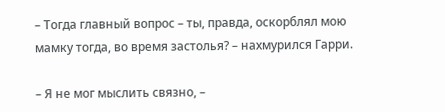– Тогда главный вопрос – ты, правда, оскорблял мою мамку тогда, во время застолья? – нахмурился Гарри.

– Я не мог мыслить связно, –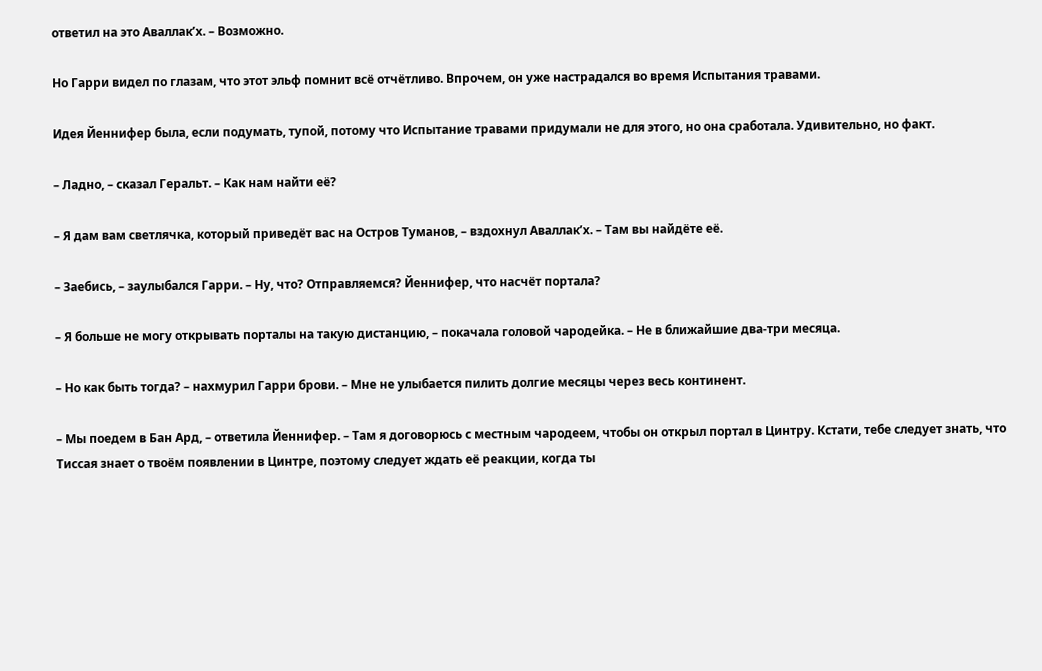ответил на это Аваллак’х. – Возможно.

Но Гарри видел по глазам, что этот эльф помнит всё отчётливо. Впрочем, он уже настрадался во время Испытания травами.

Идея Йеннифер была, если подумать, тупой, потому что Испытание травами придумали не для этого, но она сработала. Удивительно, но факт.

– Ладно, – сказал Геральт. – Как нам найти её?

– Я дам вам светлячка, который приведёт вас на Остров Туманов, – вздохнул Аваллак’х. – Там вы найдёте её.

– Заебись, – заулыбался Гарри. – Ну, что? Отправляемся? Йеннифер, что насчёт портала?

– Я больше не могу открывать порталы на такую дистанцию, – покачала головой чародейка. – Не в ближайшие два-три месяца.

– Но как быть тогда? – нахмурил Гарри брови. – Мне не улыбается пилить долгие месяцы через весь континент.

– Мы поедем в Бан Ард, – ответила Йеннифер. – Там я договорюсь с местным чародеем, чтобы он открыл портал в Цинтру. Кстати, тебе следует знать, что Тиссая знает о твоём появлении в Цинтре, поэтому следует ждать её реакции, когда ты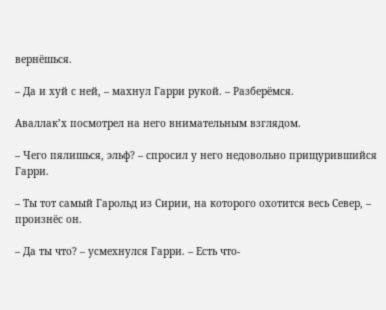вернёшься.

– Да и хуй с ней, – махнул Гарри рукой. – Разберёмся.

Аваллак’х посмотрел на него внимательным взглядом.

– Чего пялишься, эльф? – спросил у него недовольно прищурившийся Гарри.

– Ты тот самый Гарольд из Сирии, на которого охотится весь Север, – произнёс он.

– Да ты что? – усмехнулся Гарри. – Есть что-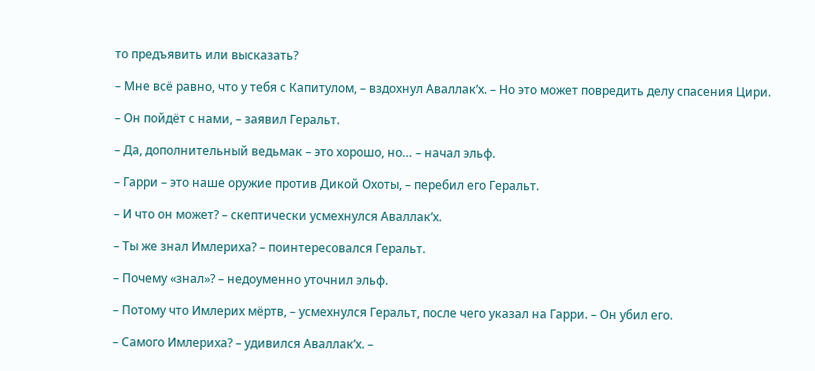то предъявить или высказать?

– Мне всё равно, что у тебя с Капитулом, – вздохнул Аваллак’х. – Но это может повредить делу спасения Цири.

– Он пойдёт с нами, – заявил Геральт.

– Да, дополнительный ведьмак – это хорошо, но… – начал эльф.

– Гарри – это наше оружие против Дикой Охоты, – перебил его Геральт.

– И что он может? – скептически усмехнулся Аваллак’х.

– Ты же знал Имлериха? – поинтересовался Геральт.

– Почему «знал»? – недоуменно уточнил эльф.

– Потому что Имлерих мёртв, – усмехнулся Геральт, после чего указал на Гарри. – Он убил его.

– Самого Имлериха? – удивился Аваллак’х. –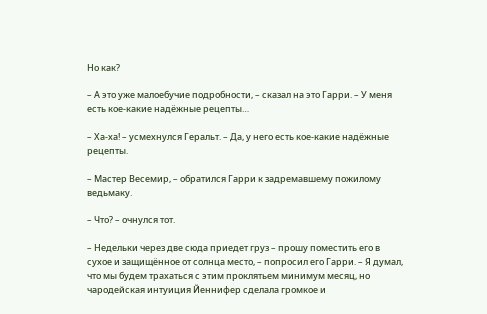Но как?

– А это уже малоебучие подробности, – сказал на это Гарри. – У меня есть кое-какие надёжные рецепты…

– Ха-ха! – усмехнулся Геральт. – Да, у него есть кое-какие надёжные рецепты.

– Мастер Весемир, – обратился Гарри к задремавшему пожилому ведьмаку.

– Что? – очнулся тот.

– Недельки через две сюда приедет груз – прошу поместить его в сухое и защищённое от солнца место, – попросил его Гарри. – Я думал, что мы будем трахаться с этим проклятьем минимум месяц, но чародейская интуиция Йеннифер сделала громкое и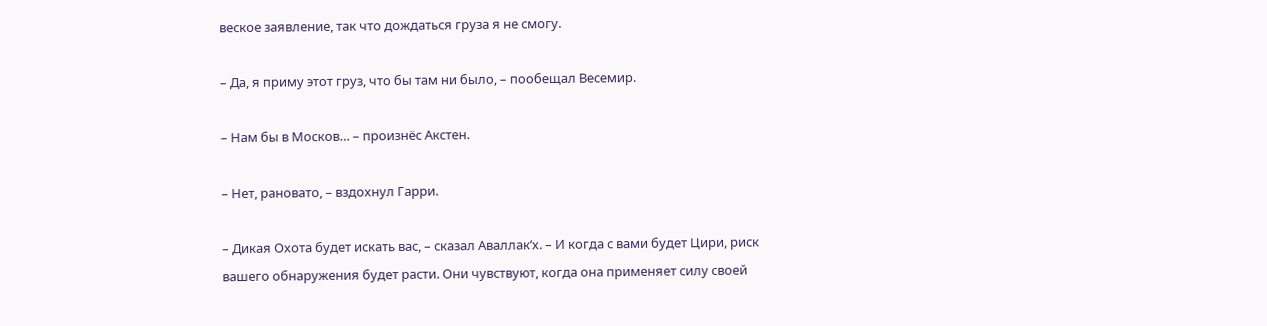веское заявление, так что дождаться груза я не смогу.

– Да, я приму этот груз, что бы там ни было, – пообещал Весемир.

– Нам бы в Москов… – произнёс Акстен.

– Нет, рановато, – вздохнул Гарри.

– Дикая Охота будет искать вас, – сказал Аваллак’х. – И когда с вами будет Цири, риск вашего обнаружения будет расти. Они чувствуют, когда она применяет силу своей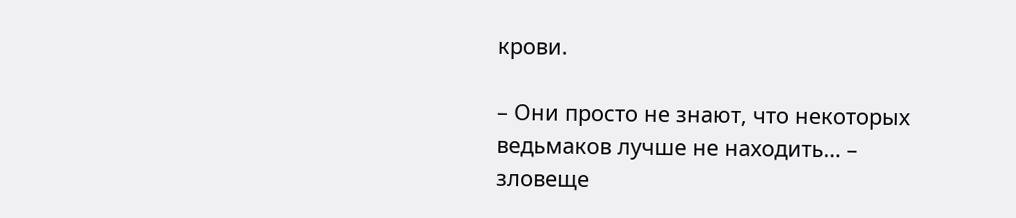крови.

– Они просто не знают, что некоторых ведьмаков лучше не находить… – зловеще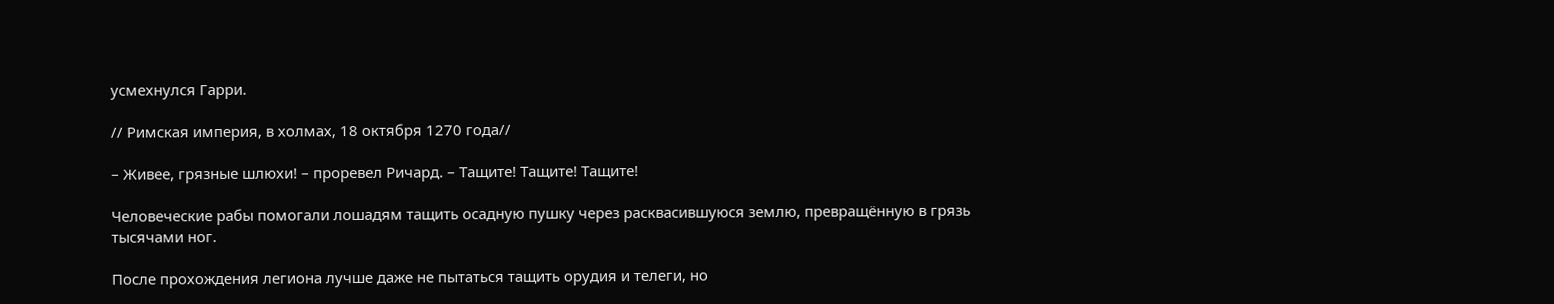усмехнулся Гарри.

// Римская империя, в холмах, 18 октября 1270 года//

– Живее, грязные шлюхи! – проревел Ричард. – Тащите! Тащите! Тащите!

Человеческие рабы помогали лошадям тащить осадную пушку через расквасившуюся землю, превращённую в грязь тысячами ног.

После прохождения легиона лучше даже не пытаться тащить орудия и телеги, но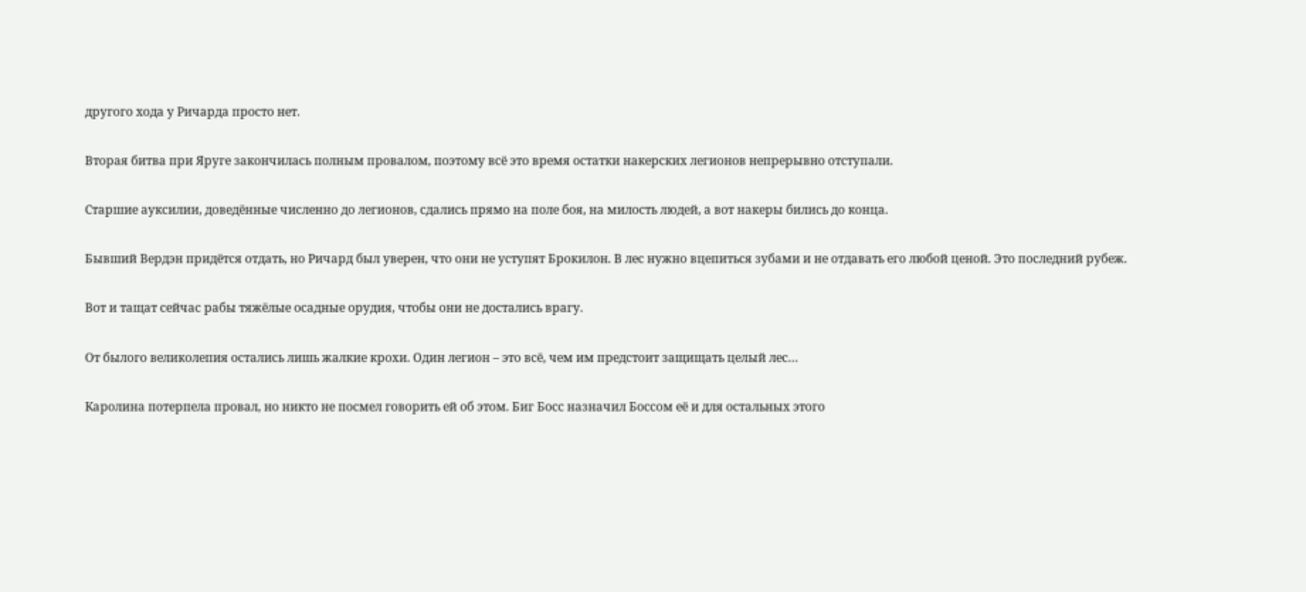другого хода у Ричарда просто нет.

Вторая битва при Яруге закончилась полным провалом, поэтому всё это время остатки накерских легионов непрерывно отступали.

Старшие ауксилии, доведённые численно до легионов, сдались прямо на поле боя, на милость людей, а вот накеры бились до конца.

Бывший Вердэн придётся отдать, но Ричард был уверен, что они не уступят Брокилон. В лес нужно вцепиться зубами и не отдавать его любой ценой. Это последний рубеж.

Вот и тащат сейчас рабы тяжёлые осадные орудия, чтобы они не достались врагу.

От былого великолепия остались лишь жалкие крохи. Один легион – это всё, чем им предстоит защищать целый лес…

Каролина потерпела провал, но никто не посмел говорить ей об этом. Биг Босс назначил Боссом её и для остальных этого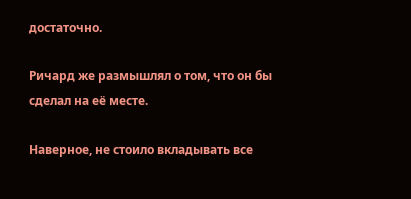достаточно.

Ричард же размышлял о том, что он бы сделал на её месте.

Наверное, не стоило вкладывать все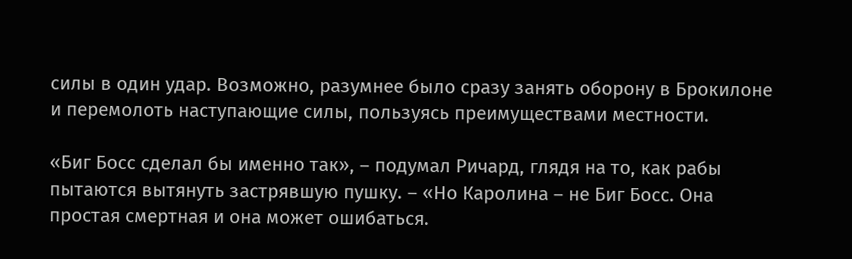силы в один удар. Возможно, разумнее было сразу занять оборону в Брокилоне и перемолоть наступающие силы, пользуясь преимуществами местности.

«Биг Босс сделал бы именно так», – подумал Ричард, глядя на то, как рабы пытаются вытянуть застрявшую пушку. – «Но Каролина – не Биг Босс. Она простая смертная и она может ошибаться.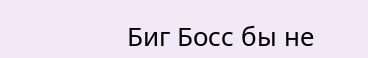Биг Босс бы не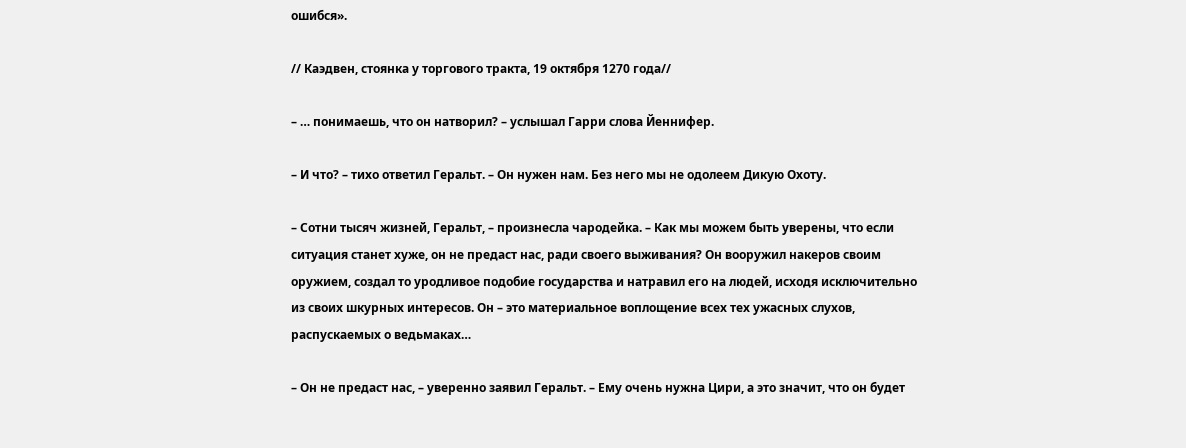ошибся».

// Каэдвен, стоянка у торгового тракта, 19 октября 1270 года//

– … понимаешь, что он натворил? – услышал Гарри слова Йеннифер.

– И что? – тихо ответил Геральт. – Он нужен нам. Без него мы не одолеем Дикую Охоту.

– Сотни тысяч жизней, Геральт, – произнесла чародейка. – Как мы можем быть уверены, что если ситуация станет хуже, он не предаст нас, ради своего выживания? Он вооружил накеров своим оружием, создал то уродливое подобие государства и натравил его на людей, исходя исключительно из своих шкурных интересов. Он – это материальное воплощение всех тех ужасных слухов, распускаемых о ведьмаках…

– Он не предаст нас, – уверенно заявил Геральт. – Ему очень нужна Цири, а это значит, что он будет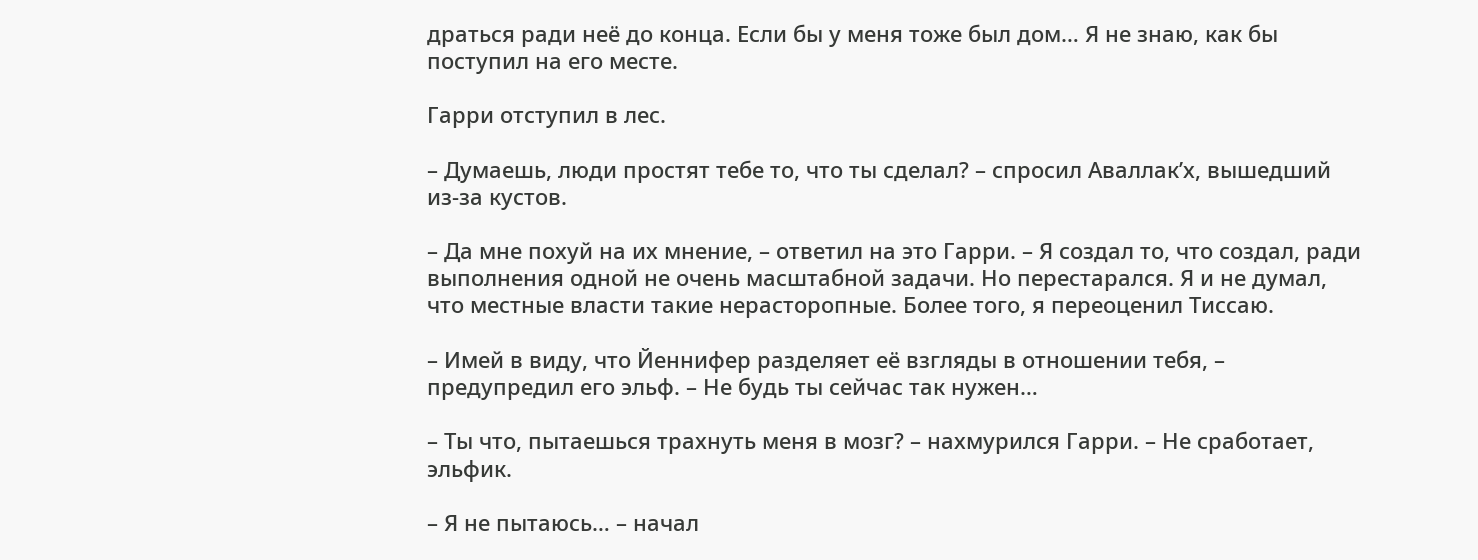драться ради неё до конца. Если бы у меня тоже был дом… Я не знаю, как бы поступил на его месте.

Гарри отступил в лес.

– Думаешь, люди простят тебе то, что ты сделал? – спросил Аваллак’х, вышедший из-за кустов.

– Да мне похуй на их мнение, – ответил на это Гарри. – Я создал то, что создал, ради выполнения одной не очень масштабной задачи. Но перестарался. Я и не думал, что местные власти такие нерасторопные. Более того, я переоценил Тиссаю.

– Имей в виду, что Йеннифер разделяет её взгляды в отношении тебя, – предупредил его эльф. – Не будь ты сейчас так нужен…

– Ты что, пытаешься трахнуть меня в мозг? – нахмурился Гарри. – Не сработает, эльфик.

– Я не пытаюсь… – начал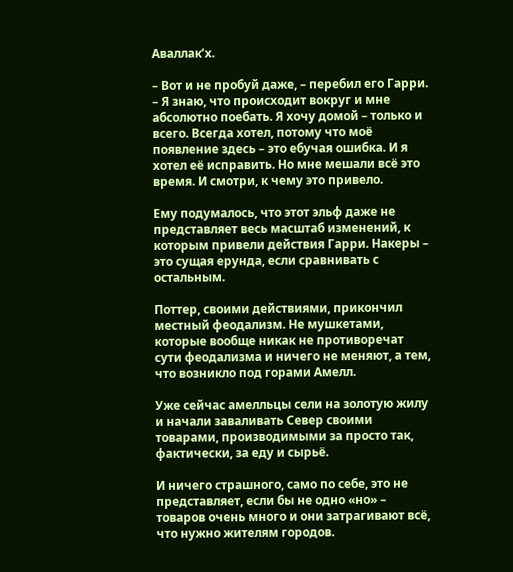Аваллак’х.

– Вот и не пробуй даже, – перебил его Гарри. – Я знаю, что происходит вокруг и мне абсолютно поебать. Я хочу домой – только и всего. Всегда хотел, потому что моё появление здесь – это ебучая ошибка. И я хотел её исправить. Но мне мешали всё это время. И смотри, к чему это привело.

Ему подумалось, что этот эльф даже не представляет весь масштаб изменений, к которым привели действия Гарри. Накеры – это сущая ерунда, если сравнивать с остальным.

Поттер, своими действиями, прикончил местный феодализм. Не мушкетами, которые вообще никак не противоречат сути феодализма и ничего не меняют, а тем, что возникло под горами Амелл.

Уже сейчас амелльцы сели на золотую жилу и начали заваливать Север своими товарами, производимыми за просто так, фактически, за еду и сырьё.

И ничего страшного, само по себе, это не представляет, если бы не одно «но» – товаров очень много и они затрагивают всё, что нужно жителям городов.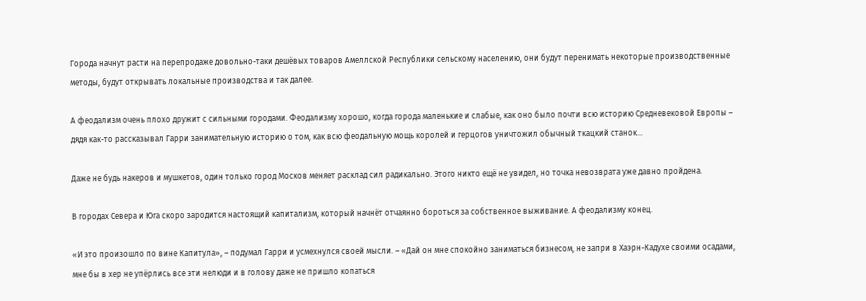Города начнут расти на перепродаже довольно-таки дешёвых товаров Амеллской Республики сельскому населению, они будут перенимать некоторые производственные методы, будут открывать локальные производства и так далее.

А феодализм очень плохо дружит с сильными городами. Феодализму хорошо, когда города маленькие и слабые, как оно было почти всю историю Средневековой Европы – дядя как-то рассказывал Гарри занимательную историю о том, как всю феодальную мощь королей и герцогов уничтожил обычный ткацкий станок…

Даже не будь накеров и мушкетов, один только город Москов меняет расклад сил радикально. Этого никто ещё не увидел, но точка невозврата уже давно пройдена.

В городах Севера и Юга скоро зародится настоящий капитализм, который начнёт отчаянно бороться за собственное выживание. А феодализму конец.

«И это произошло по вине Капитула», – подумал Гарри и усмехнулся своей мысли. – «Дай он мне спокойно заниматься бизнесом, не запри в Хаэрн-Кадухе своими осадами, мне бы в хер не упёрлись все эти нелюди и в голову даже не пришло копаться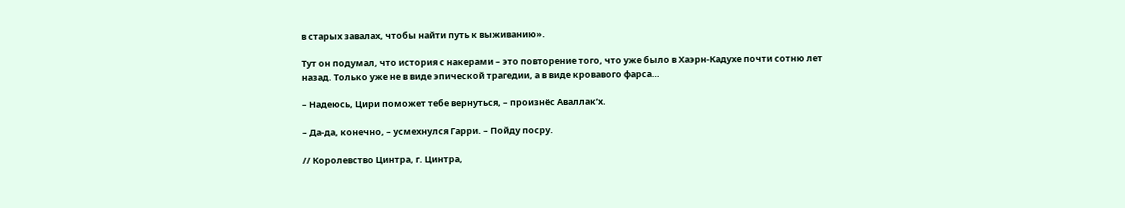в старых завалах, чтобы найти путь к выживанию».

Тут он подумал, что история с накерами – это повторение того, что уже было в Хаэрн-Кадухе почти сотню лет назад. Только уже не в виде эпической трагедии, а в виде кровавого фарса…

– Надеюсь, Цири поможет тебе вернуться, – произнёс Аваллак’х.

– Да-да, конечно, – усмехнулся Гарри. – Пойду посру.

// Королевство Цинтра, г. Цинтра,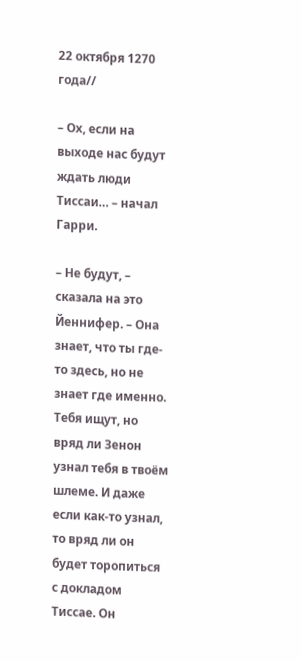22 октября 1270 года//

– Ох, если на выходе нас будут ждать люди Тиссаи… – начал Гарри.

– Не будут, – сказала на это Йеннифер. – Она знает, что ты где-то здесь, но не знает где именно. Тебя ищут, но вряд ли Зенон узнал тебя в твоём шлеме. И даже если как-то узнал, то вряд ли он будет торопиться с докладом Тиссае. Он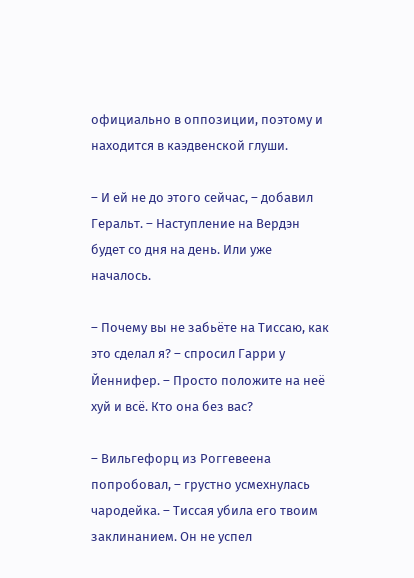официально в оппозиции, поэтому и находится в каэдвенской глуши.

– И ей не до этого сейчас, – добавил Геральт. – Наступление на Вердэн будет со дня на день. Или уже началось.

– Почему вы не забьёте на Тиссаю, как это сделал я? – спросил Гарри у Йеннифер. – Просто положите на неё хуй и всё. Кто она без вас?

– Вильгефорц из Роггевеена попробовал, – грустно усмехнулась чародейка. – Тиссая убила его твоим заклинанием. Он не успел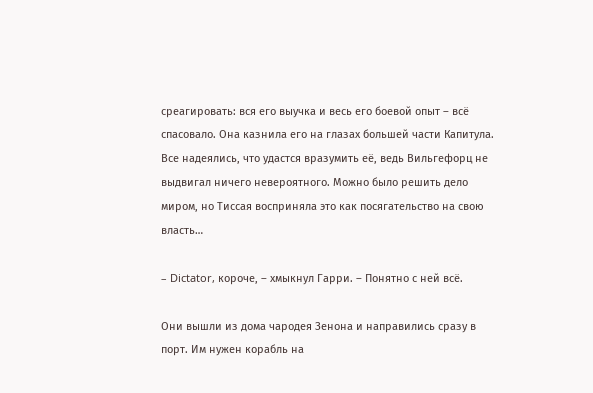среагировать: вся его выучка и весь его боевой опыт – всё спасовало. Она казнила его на глазах большей части Капитула. Все надеялись, что удастся вразумить её, ведь Вильгефорц не выдвигал ничего невероятного. Можно было решить дело миром, но Тиссая восприняла это как посягательство на свою власть…

– Dictator, короче, – хмыкнул Гарри. – Понятно с ней всё.

Они вышли из дома чародея Зенона и направились сразу в порт. Им нужен корабль на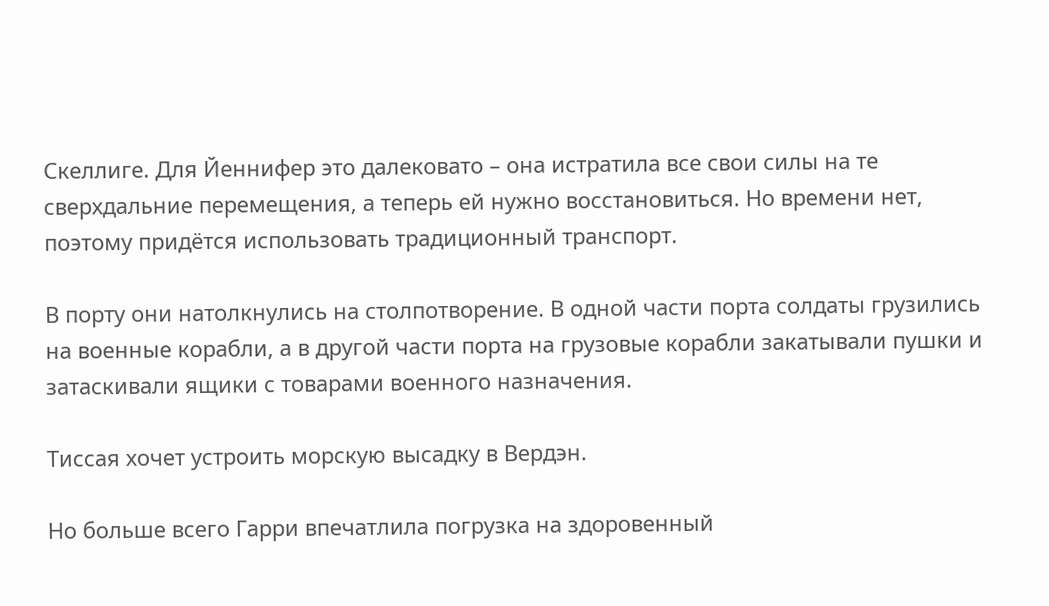Скеллиге. Для Йеннифер это далековато – она истратила все свои силы на те сверхдальние перемещения, а теперь ей нужно восстановиться. Но времени нет, поэтому придётся использовать традиционный транспорт.

В порту они натолкнулись на столпотворение. В одной части порта солдаты грузились на военные корабли, а в другой части порта на грузовые корабли закатывали пушки и затаскивали ящики с товарами военного назначения.

Тиссая хочет устроить морскую высадку в Вердэн.

Но больше всего Гарри впечатлила погрузка на здоровенный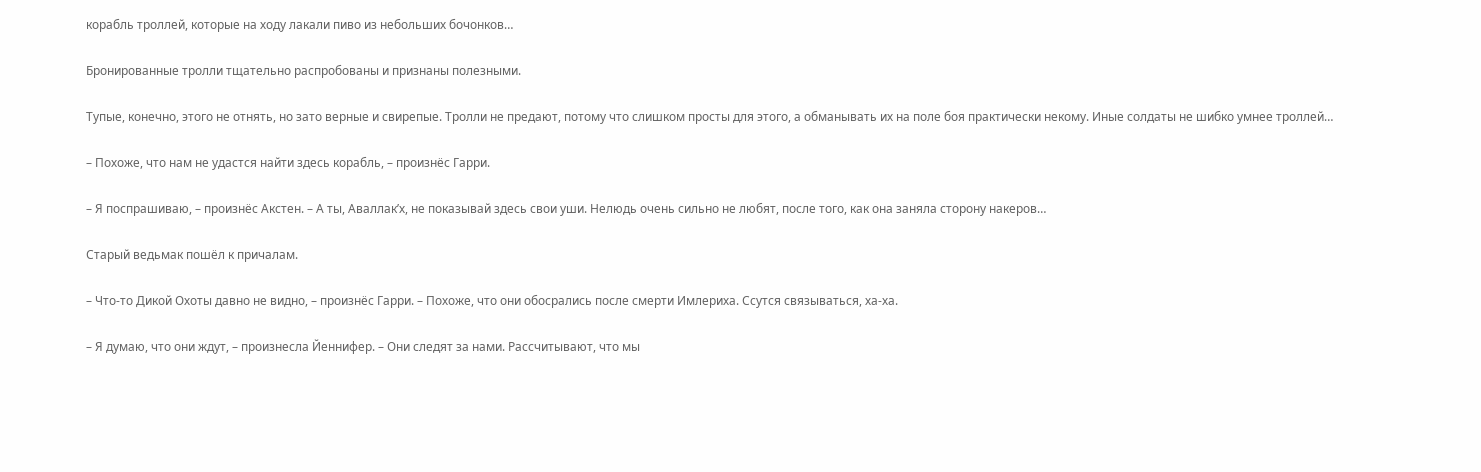корабль троллей, которые на ходу лакали пиво из небольших бочонков…

Бронированные тролли тщательно распробованы и признаны полезными.

Тупые, конечно, этого не отнять, но зато верные и свирепые. Тролли не предают, потому что слишком просты для этого, а обманывать их на поле боя практически некому. Иные солдаты не шибко умнее троллей…

– Похоже, что нам не удастся найти здесь корабль, – произнёс Гарри.

– Я поспрашиваю, – произнёс Акстен. – А ты, Аваллак’х, не показывай здесь свои уши. Нелюдь очень сильно не любят, после того, как она заняла сторону накеров…

Старый ведьмак пошёл к причалам.

– Что-то Дикой Охоты давно не видно, – произнёс Гарри. – Похоже, что они обосрались после смерти Имлериха. Ссутся связываться, ха-ха.

– Я думаю, что они ждут, – произнесла Йеннифер. – Они следят за нами. Рассчитывают, что мы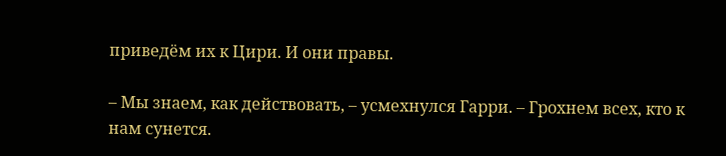приведём их к Цири. И они правы.

– Мы знаем, как действовать, – усмехнулся Гарри. – Грохнем всех, кто к нам сунется.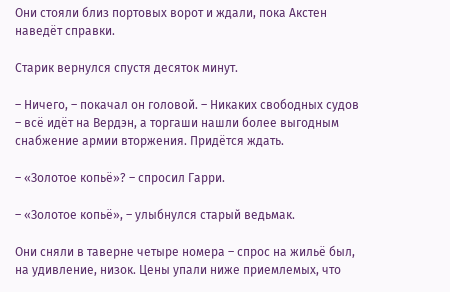Они стояли близ портовых ворот и ждали, пока Акстен наведёт справки.

Старик вернулся спустя десяток минут.

– Ничего, – покачал он головой. – Никаких свободных судов – всё идёт на Вердэн, а торгаши нашли более выгодным снабжение армии вторжения. Придётся ждать.

– «Золотое копьё»? – спросил Гарри.

– «Золотое копьё», – улыбнулся старый ведьмак.

Они сняли в таверне четыре номера – спрос на жильё был, на удивление, низок. Цены упали ниже приемлемых, что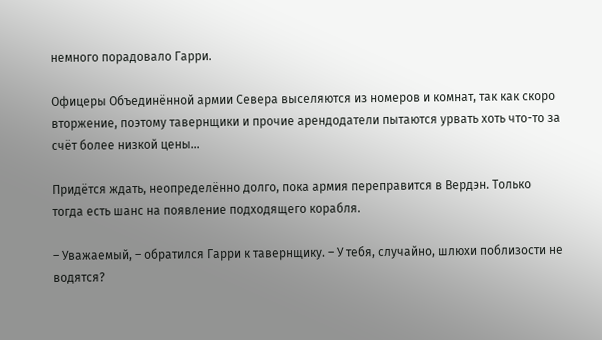немного порадовало Гарри.

Офицеры Объединённой армии Севера выселяются из номеров и комнат, так как скоро вторжение, поэтому тавернщики и прочие арендодатели пытаются урвать хоть что-то за счёт более низкой цены…

Придётся ждать, неопределённо долго, пока армия переправится в Вердэн. Только тогда есть шанс на появление подходящего корабля.

– Уважаемый, – обратился Гарри к тавернщику. – У тебя, случайно, шлюхи поблизости не водятся?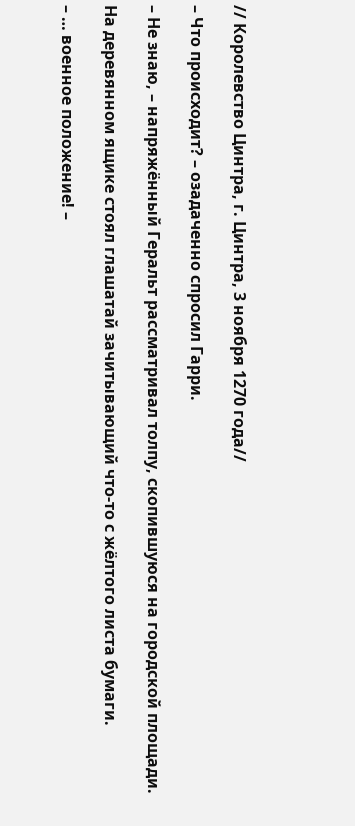// Королевство Цинтра, г. Цинтра, 3 ноября 1270 года//

– Что происходит? – озадаченно спросил Гарри.

– Не знаю, – напряжённый Геральт рассматривал толпу, скопившуюся на городской площади.

На деревянном ящике стоял глашатай зачитывающий что-то с жёлтого листа бумаги.

– … военное положение! –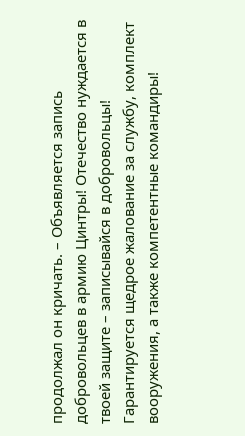продолжал он кричать. – Объявляется запись добровольцев в армию Цинтры! Отечество нуждается в твоей защите – записывайся в добровольцы! Гарантируется щедрое жалование за службу, комплект вооружения, а также компетентные командиры!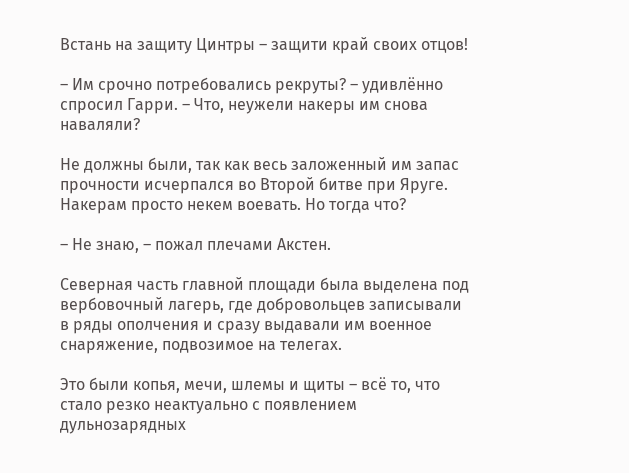Встань на защиту Цинтры – защити край своих отцов!

– Им срочно потребовались рекруты? – удивлённо спросил Гарри. – Что, неужели накеры им снова наваляли?

Не должны были, так как весь заложенный им запас прочности исчерпался во Второй битве при Яруге. Накерам просто некем воевать. Но тогда что?

– Не знаю, – пожал плечами Акстен.

Северная часть главной площади была выделена под вербовочный лагерь, где добровольцев записывали в ряды ополчения и сразу выдавали им военное снаряжение, подвозимое на телегах.

Это были копья, мечи, шлемы и щиты – всё то, что стало резко неактуально с появлением дульнозарядных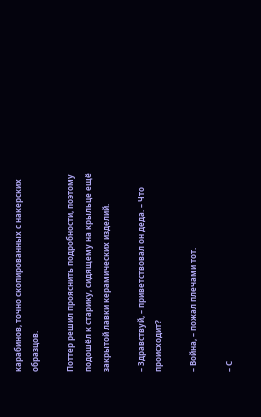карабинов, точно скопированных с накерских образцов.

Поттер решил прояснить подробности, поэтому подошёл к старику, сидящему на крыльце ещё закрытой лавки керамических изделий.

– Здравствуй, – приветствовал он деда. – Что происходит?

– Война, – пожал плечами тот.

– С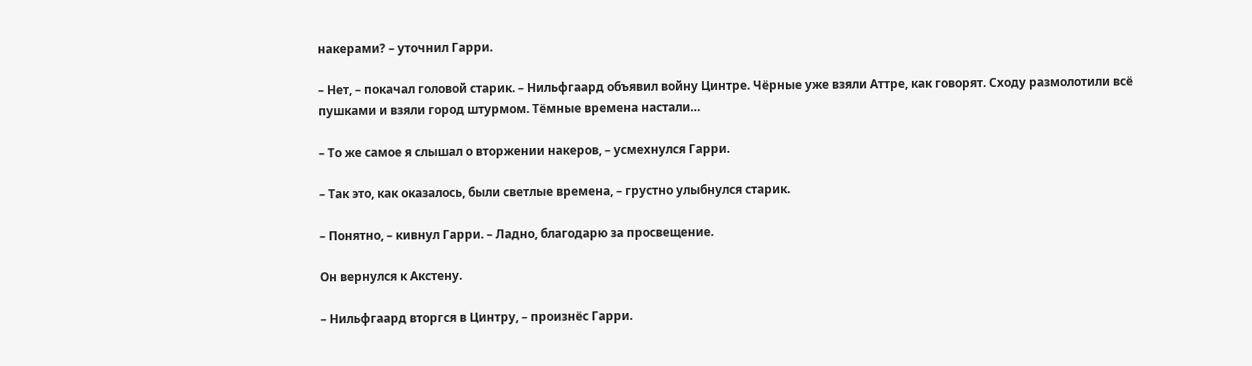накерами? – уточнил Гарри.

– Нет, – покачал головой старик. – Нильфгаард объявил войну Цинтре. Чёрные уже взяли Аттре, как говорят. Сходу размолотили всё пушками и взяли город штурмом. Тёмные времена настали…

– То же самое я слышал о вторжении накеров, – усмехнулся Гарри.

– Так это, как оказалось, были светлые времена, – грустно улыбнулся старик.

– Понятно, – кивнул Гарри. – Ладно, благодарю за просвещение.

Он вернулся к Акстену.

– Нильфгаард вторгся в Цинтру, – произнёс Гарри.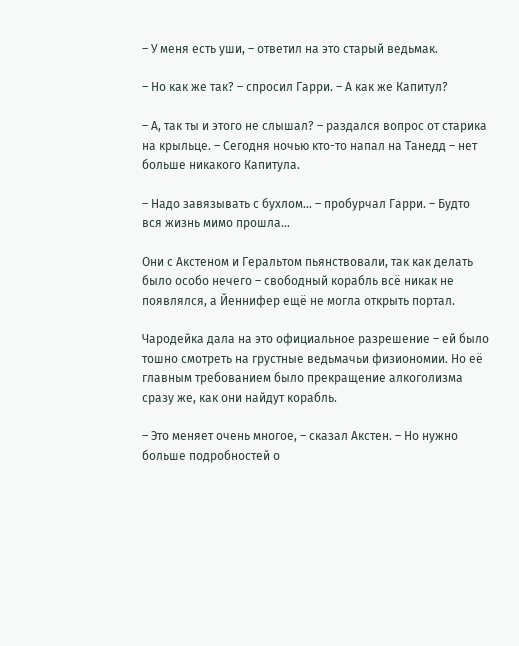– У меня есть уши, – ответил на это старый ведьмак.

– Но как же так? – спросил Гарри. – А как же Капитул?

– А, так ты и этого не слышал? – раздался вопрос от старика на крыльце. – Сегодня ночью кто-то напал на Танедд – нет больше никакого Капитула.

– Надо завязывать с бухлом… – пробурчал Гарри. – Будто вся жизнь мимо прошла…

Они с Акстеном и Геральтом пьянствовали, так как делать было особо нечего – свободный корабль всё никак не появлялся, а Йеннифер ещё не могла открыть портал.

Чародейка дала на это официальное разрешение – ей было тошно смотреть на грустные ведьмачьи физиономии. Но её главным требованием было прекращение алкоголизма сразу же, как они найдут корабль.

– Это меняет очень многое, – сказал Акстен. – Но нужно больше подробностей о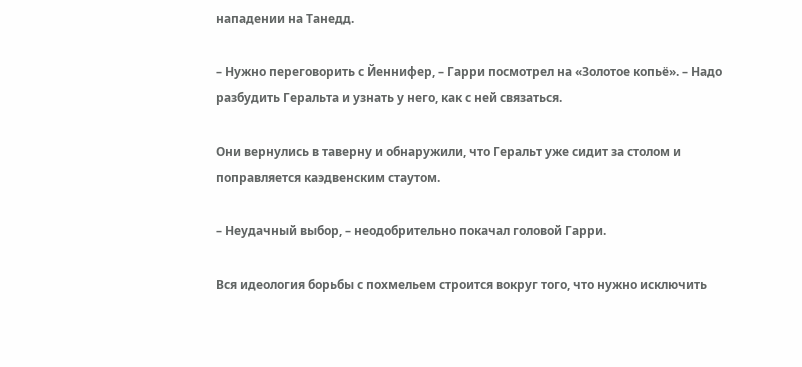нападении на Танедд.

– Нужно переговорить с Йеннифер, – Гарри посмотрел на «Золотое копьё». – Надо разбудить Геральта и узнать у него, как с ней связаться.

Они вернулись в таверну и обнаружили, что Геральт уже сидит за столом и поправляется каэдвенским стаутом.

– Неудачный выбор, – неодобрительно покачал головой Гарри.

Вся идеология борьбы с похмельем строится вокруг того, что нужно исключить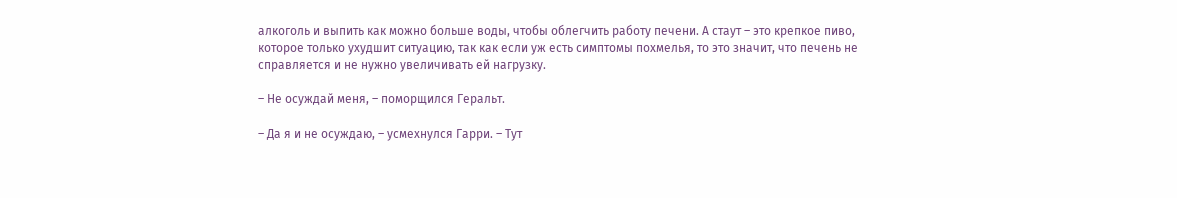алкоголь и выпить как можно больше воды, чтобы облегчить работу печени. А стаут – это крепкое пиво, которое только ухудшит ситуацию, так как если уж есть симптомы похмелья, то это значит, что печень не справляется и не нужно увеличивать ей нагрузку.

– Не осуждай меня, – поморщился Геральт.

– Да я и не осуждаю, – усмехнулся Гарри. – Тут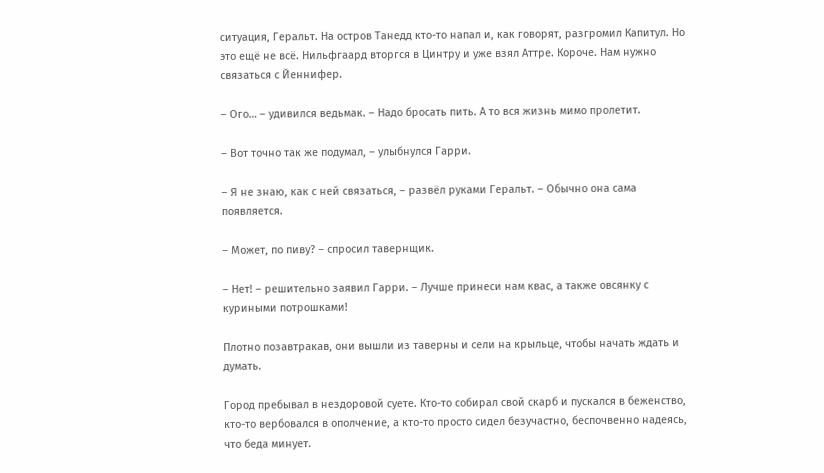ситуация, Геральт. На остров Танедд кто-то напал и, как говорят, разгромил Капитул. Но это ещё не всё. Нильфгаард вторгся в Цинтру и уже взял Аттре. Короче. Нам нужно связаться с Йеннифер.

– Ого… – удивился ведьмак. – Надо бросать пить. А то вся жизнь мимо пролетит.

– Вот точно так же подумал, – улыбнулся Гарри.

– Я не знаю, как с ней связаться, – развёл руками Геральт. – Обычно она сама появляется.

– Может, по пиву? – спросил тавернщик.

– Нет! – решительно заявил Гарри. – Лучше принеси нам квас, а также овсянку с куриными потрошками!

Плотно позавтракав, они вышли из таверны и сели на крыльце, чтобы начать ждать и думать.

Город пребывал в нездоровой суете. Кто-то собирал свой скарб и пускался в беженство, кто-то вербовался в ополчение, а кто-то просто сидел безучастно, беспочвенно надеясь, что беда минует.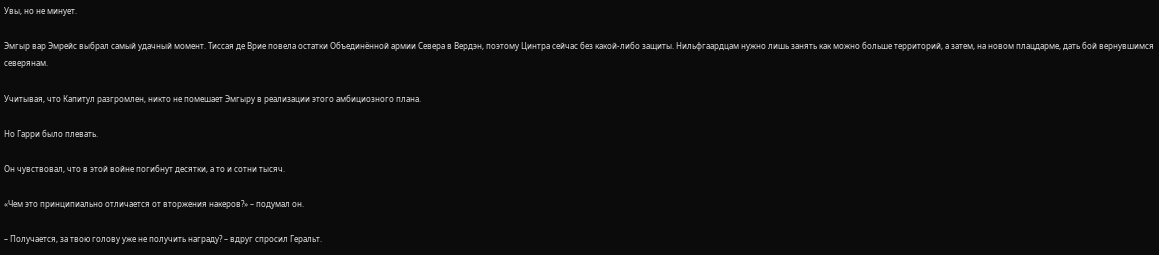Увы, но не минует.

Эмгыр вар Эмрейс выбрал самый удачный момент. Тиссая де Врие повела остатки Объединённой армии Севера в Вердэн, поэтому Цинтра сейчас без какой-либо защиты. Нильфгаардцам нужно лишь занять как можно больше территорий, а затем, на новом плацдарме, дать бой вернувшимся северянам.

Учитывая, что Капитул разгромлен, никто не помешает Эмгыру в реализации этого амбициозного плана.

Но Гарри было плевать.

Он чувствовал, что в этой войне погибнут десятки, а то и сотни тысяч.

«Чем это принципиально отличается от вторжения накеров?» – подумал он.

– Получается, за твою голову уже не получить награду? – вдруг спросил Геральт.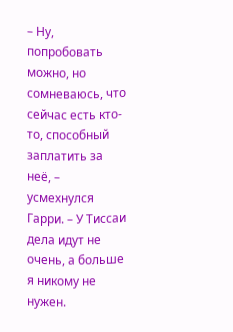– Ну, попробовать можно, но сомневаюсь, что сейчас есть кто-то, способный заплатить за неё, – усмехнулся Гарри. – У Тиссаи дела идут не очень, а больше я никому не нужен.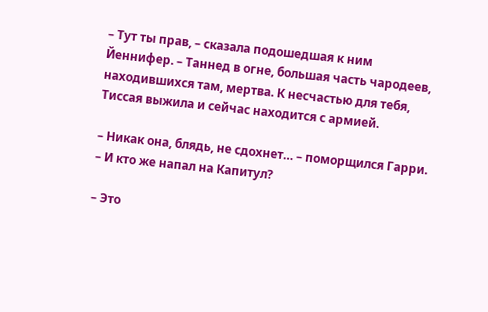– Тут ты прав, – сказала подошедшая к ним Йеннифер. – Таннед в огне, большая часть чародеев, находившихся там, мертва. К несчастью для тебя, Тиссая выжила и сейчас находится с армией.

– Никак она, блядь, не сдохнет… – поморщился Гарри. – И кто же напал на Капитул?

– Это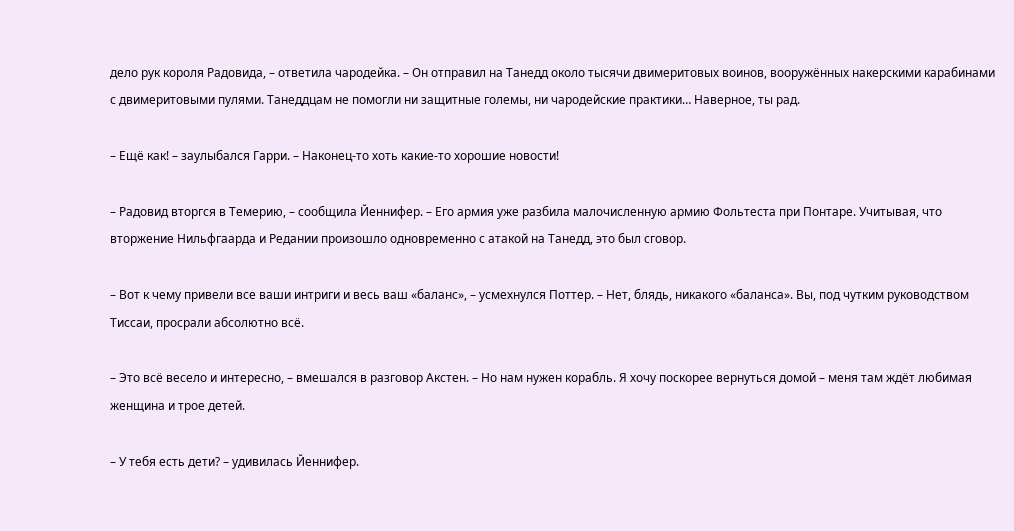дело рук короля Радовида, – ответила чародейка. – Он отправил на Танедд около тысячи двимеритовых воинов, вооружённых накерскими карабинами с двимеритовыми пулями. Танеддцам не помогли ни защитные големы, ни чародейские практики… Наверное, ты рад.

– Ещё как! – заулыбался Гарри. – Наконец-то хоть какие-то хорошие новости!

– Радовид вторгся в Темерию, – сообщила Йеннифер. – Его армия уже разбила малочисленную армию Фольтеста при Понтаре. Учитывая, что вторжение Нильфгаарда и Редании произошло одновременно с атакой на Танедд, это был сговор.

– Вот к чему привели все ваши интриги и весь ваш «баланс», – усмехнулся Поттер. – Нет, блядь, никакого «баланса». Вы, под чутким руководством Тиссаи, просрали абсолютно всё.

– Это всё весело и интересно, – вмешался в разговор Акстен. – Но нам нужен корабль. Я хочу поскорее вернуться домой – меня там ждёт любимая женщина и трое детей.

– У тебя есть дети? – удивилась Йеннифер.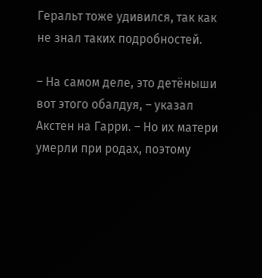Геральт тоже удивился, так как не знал таких подробностей.

– На самом деле, это детёныши вот этого обалдуя, – указал Акстен на Гарри. – Но их матери умерли при родах, поэтому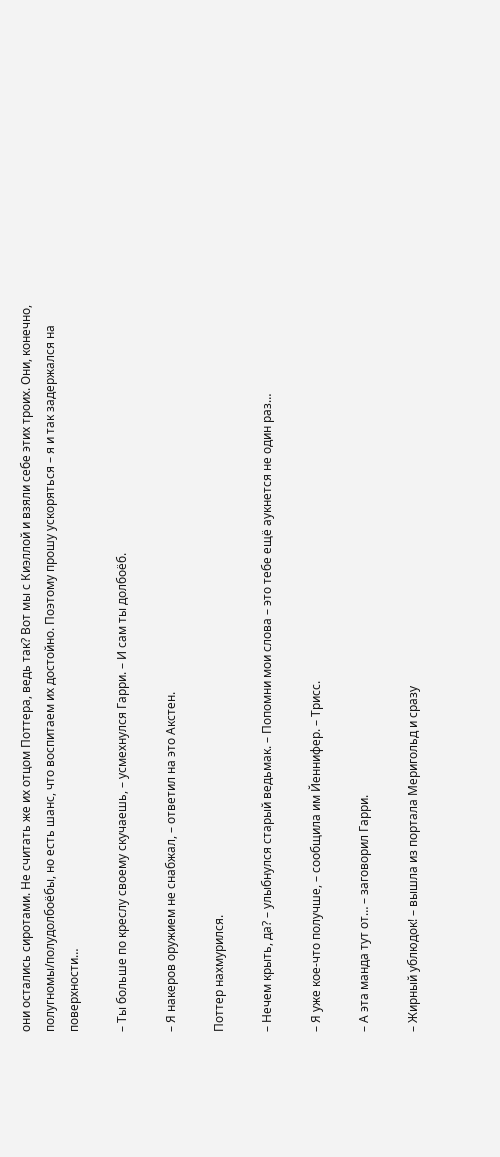они остались сиротами. Не считать же их отцом Поттера, ведь так? Вот мы с Киэллой и взяли себе этих троих. Они, конечно, полугномы/полудолбоёбы, но есть шанс, что воспитаем их достойно. Поэтому прошу ускоряться – я и так задержался на поверхности…

– Ты больше по креслу своему скучаешь, – усмехнулся Гарри. – И сам ты долбоёб.

– Я накеров оружием не снабжал, – ответил на это Акстен.

Поттер нахмурился.

– Нечем крыть, да? – улыбнулся старый ведьмак. – Попомни мои слова – это тебе ещё аукнется не один раз…

– Я уже кое-что получше, – сообщила им Йеннифер. – Трисс.

– А эта манда тут от… – заговорил Гарри.

– Жирный ублюдок! – вышла из портала Меригольд и сразу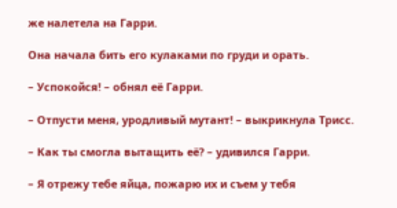же налетела на Гарри.

Она начала бить его кулаками по груди и орать.

– Успокойся! – обнял её Гарри.

– Отпусти меня, уродливый мутант! – выкрикнула Трисс.

– Как ты смогла вытащить её? – удивился Гарри.

– Я отрежу тебе яйца, пожарю их и съем у тебя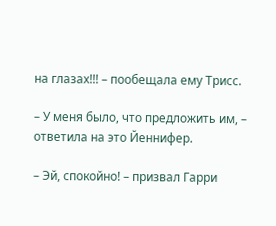на глазах!!! – пообещала ему Трисс.

– У меня было, что предложить им, – ответила на это Йеннифер.

– Эй, спокойно! – призвал Гарри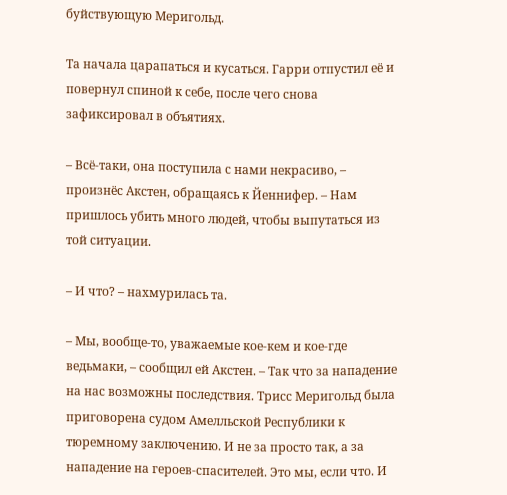буйствующую Меригольд.

Та начала царапаться и кусаться. Гарри отпустил её и повернул спиной к себе, после чего снова зафиксировал в объятиях.

– Всё-таки, она поступила с нами некрасиво, – произнёс Акстен, обращаясь к Йеннифер. – Нам пришлось убить много людей, чтобы выпутаться из той ситуации.

– И что? – нахмурилась та.

– Мы, вообще-то, уважаемые кое-кем и кое-где ведьмаки, – сообщил ей Акстен. – Так что за нападение на нас возможны последствия. Трисс Меригольд была приговорена судом Амелльской Республики к тюремному заключению. И не за просто так, а за нападение на героев-спасителей. Это мы, если что. И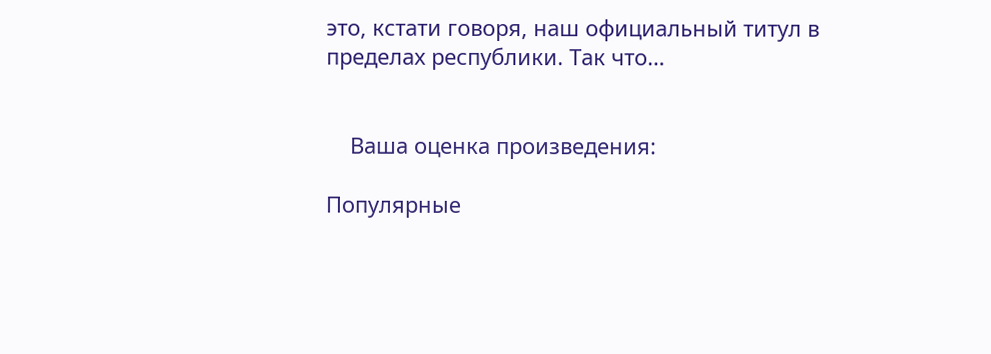это, кстати говоря, наш официальный титул в пределах республики. Так что…


    Ваша оценка произведения:

Популярные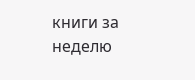книги за неделю